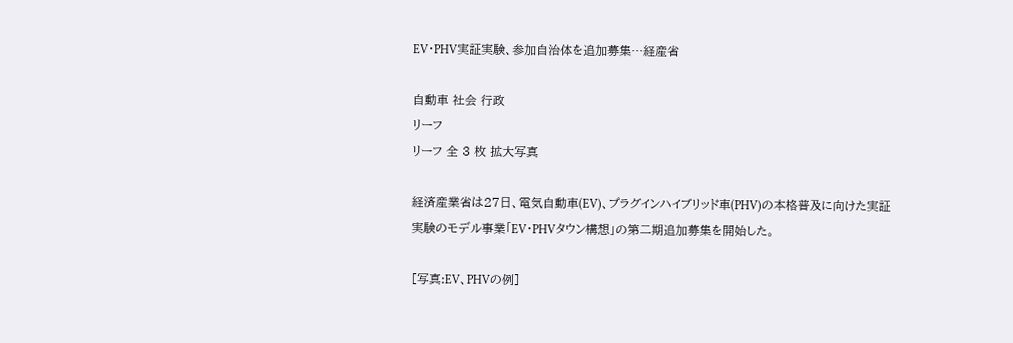EV・PHV実証実験、参加自治体を追加募集…経産省

自動車 社会 行政
リーフ
リーフ 全 3 枚 拡大写真

経済産業省は27日、電気自動車(EV)、プラグインハイブリッド車(PHV)の本格普及に向けた実証実験のモデル事業「EV・PHVタウン構想」の第二期追加募集を開始した。

[写真:EV、PHVの例]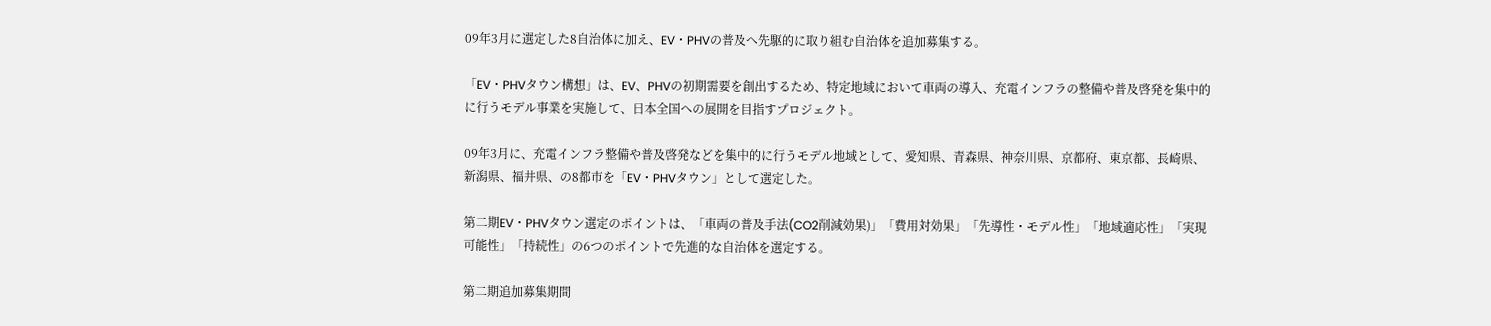09年3月に選定した8自治体に加え、EV・PHVの普及へ先駆的に取り組む自治体を追加募集する。

「EV・PHVタウン構想」は、EV、PHVの初期需要を創出するため、特定地域において車両の導入、充電インフラの整備や普及啓発を集中的に行うモデル事業を実施して、日本全国への展開を目指すプロジェクト。

09年3月に、充電インフラ整備や普及啓発などを集中的に行うモデル地域として、愛知県、青森県、神奈川県、京都府、東京都、長崎県、新潟県、福井県、の8都市を「EV・PHVタウン」として選定した。

第二期EV・PHVタウン選定のポイントは、「車両の普及手法(CO2削減効果)」「費用対効果」「先導性・モデル性」「地域適応性」「実現可能性」「持続性」の6つのポイントで先進的な自治体を選定する。

第二期追加募集期間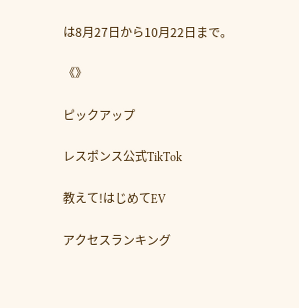は8月27日から10月22日まで。

《》

ピックアップ

レスポンス公式TikTok

教えて!はじめてEV

アクセスランキング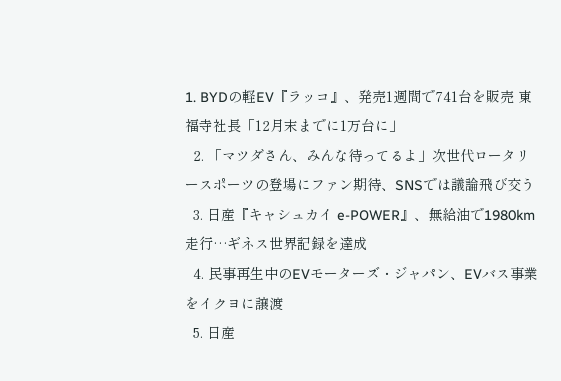1. BYDの軽EV『ラッコ』、発売1週間で741台を販売 東福寺社長「12月末までに1万台に」
  2. 「マツダさん、みんな待ってるよ」次世代ロータリースポーツの登場にファン期待、SNSでは議論飛び交う
  3. 日産『キャシュカイ e-POWER』、無給油で1980km走行…ギネス世界記録を達成
  4. 民事再生中のEVモーターズ・ジャパン、EVバス事業をイクヨに譲渡
  5. 日産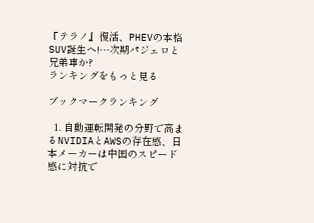『テラノ』復活、PHEVの本格SUV誕生へ!…次期パジェロと兄弟車か?
ランキングをもっと見る

ブックマークランキング

  1. 自動運転開発の分野で高まるNVIDIAとAWSの存在感、日本メーカーは中国のスピード感に対抗で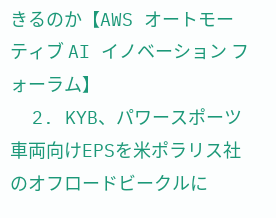きるのか【AWS オートモーティブ AI イノベーション フォーラム】
  2. KYB、パワースポーツ車両向けEPSを米ポラリス社のオフロードビークルに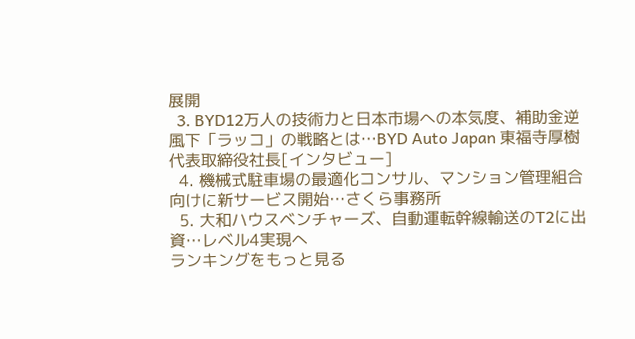展開
  3. BYD12万人の技術力と日本市場への本気度、補助金逆風下「ラッコ」の戦略とは…BYD Auto Japan 東福寺厚樹 代表取締役社長[インタビュー]
  4. 機械式駐車場の最適化コンサル、マンション管理組合向けに新サービス開始…さくら事務所
  5. 大和ハウスベンチャーズ、自動運転幹線輸送のT2に出資…レベル4実現へ
ランキングをもっと見る